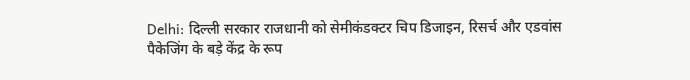Delhi: दिल्ली सरकार राजधानी को सेमीकंडक्टर चिप डिजाइन, रिसर्च और एडवांस पैकेजिंग के बड़े केंद्र के रूप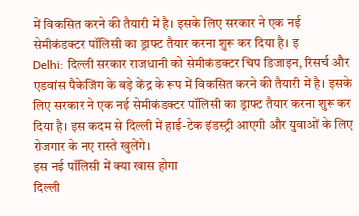में विकसित करने की तैयारी में है। इसके लिए सरकार ने एक नई सेमीकंडक्टर पॉलिसी का ड्राफ्ट तैयार करना शुरू कर दिया है। इ
Delhi: दिल्ली सरकार राजधानी को सेमीकंडक्टर चिप डिजाइन, रिसर्च और एडवांस पैकेजिंग के बड़े केंद्र के रूप में विकसित करने की तैयारी में है। इसके लिए सरकार ने एक नई सेमीकंडक्टर पॉलिसी का ड्राफ्ट तैयार करना शुरू कर दिया है। इस कदम से दिल्ली में हाई-टेक इंडस्ट्री आएगी और युवाओं के लिए रोजगार के नए रास्ते खुलेंगे।
इस नई पॉलिसी में क्या खास होगा
दिल्ली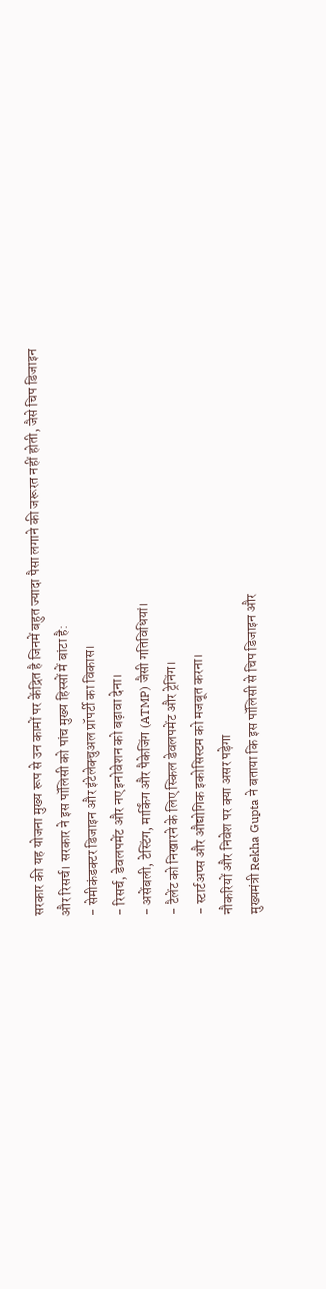सरकार की यह योजना मुख्य रूप से उन कामों पर केंद्रित है जिनमें बहुत ज्यादा पैसा लगाने की जरूरत नहीं होती, जैसे चिप डिजाइन और रिसर्च। सरकार ने इस पॉलिसी को पांच मुख्य हिस्सों में बांटा है:
- सेमीकंडक्टर डिजाइन और इंटेलेक्चुअल प्रॉपर्टी का विकास।
- रिसर्च, डेवलपमेंट और नए इनोवेशन को बढ़ावा देना।
- असेंबली, टेस्टिंग, मार्किंग और पैकेजिंग (ATMP) जैसी गतिविधियां।
- टैलेंट को निखारने के लिए स्किल डेवलपमेंट और ट्रेनिंग।
- स्टार्टअप्स और औद्योगिक इकोसिस्टम को मजबूत करना।
नौकरियों और निवेश पर क्या असर पड़ेगा
मुख्यमंत्री Rekha Gupta ने बताया कि इस पॉलिसी से चिप डिजाइन और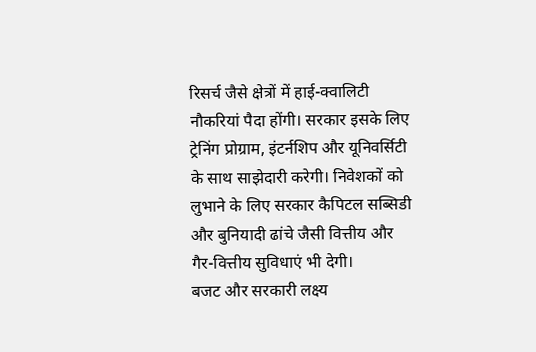रिसर्च जैसे क्षेत्रों में हाई-क्वालिटी नौकरियां पैदा होंगी। सरकार इसके लिए ट्रेनिंग प्रोग्राम, इंटर्नशिप और यूनिवर्सिटी के साथ साझेदारी करेगी। निवेशकों को लुभाने के लिए सरकार कैपिटल सब्सिडी और बुनियादी ढांचे जैसी वित्तीय और गैर-वित्तीय सुविधाएं भी देगी।
बजट और सरकारी लक्ष्य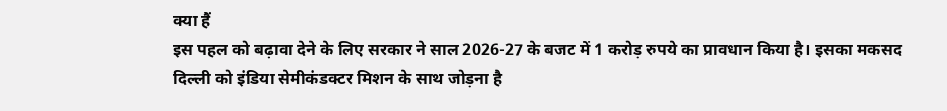क्या हैं
इस पहल को बढ़ावा देने के लिए सरकार ने साल 2026-27 के बजट में 1 करोड़ रुपये का प्रावधान किया है। इसका मकसद दिल्ली को इंडिया सेमीकंडक्टर मिशन के साथ जोड़ना है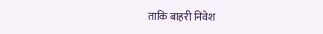ताकि बाहरी निवेश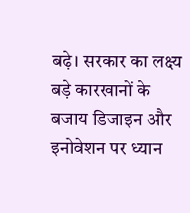बढ़े। सरकार का लक्ष्य बड़े कारखानों के बजाय डिजाइन और इनोवेशन पर ध्यान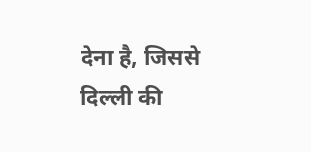देना है, जिससे दिल्ली की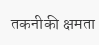तकनीकी क्षमता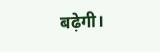बढ़ेगी।